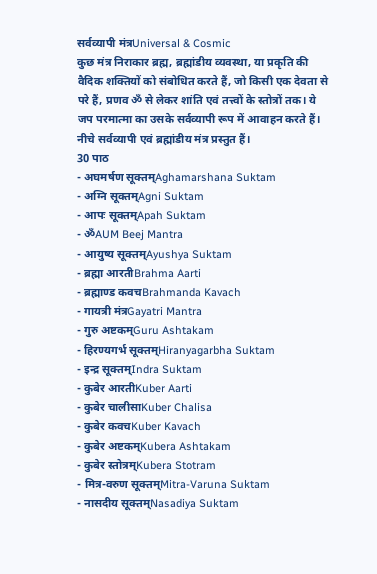सर्वव्यापी मंत्रUniversal & Cosmic
कुछ मंत्र निराकार ब्रह्म, ब्रह्मांडीय व्यवस्था, या प्रकृति की वैदिक शक्तियों को संबोधित करते हैं, जो किसी एक देवता से परे हैं, प्रणव ॐ से लेकर शांति एवं तत्त्वों के स्तोत्रों तक। ये जप परमात्मा का उसके सर्वव्यापी रूप में आवाहन करते हैं। नीचे सर्वव्यापी एवं ब्रह्मांडीय मंत्र प्रस्तुत हैं।
30 पाठ
- अघमर्षण सूक्तम्Aghamarshana Suktam
- अग्नि सूक्तम्Agni Suktam
- आपः सूक्तम्Apah Suktam
- ॐAUM Beej Mantra
- आयुष्य सूक्तम्Ayushya Suktam
- ब्रह्मा आरतीBrahma Aarti
- ब्रह्माण्ड कवचBrahmanda Kavach
- गायत्री मंत्रGayatri Mantra
- गुरु अष्टकम्Guru Ashtakam
- हिरण्यगर्भ सूक्तम्Hiranyagarbha Suktam
- इन्द्र सूक्तम्Indra Suktam
- कुबेर आरतीKuber Aarti
- कुबेर चालीसाKuber Chalisa
- कुबेर कवचKuber Kavach
- कुबेर अष्टकम्Kubera Ashtakam
- कुबेर स्तोत्रम्Kubera Stotram
- मित्र-वरुण सूक्तम्Mitra-Varuna Suktam
- नासदीय सूक्तम्Nasadiya Suktam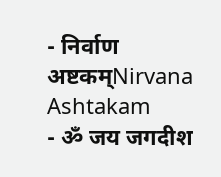- निर्वाण अष्टकम्Nirvana Ashtakam
- ॐ जय जगदीश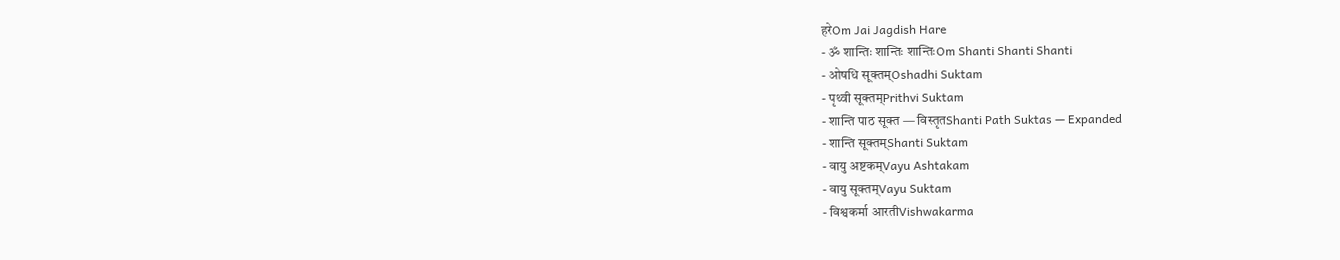हरेOm Jai Jagdish Hare
- ॐ शान्तिः शान्तिः शान्तिःOm Shanti Shanti Shanti
- ओषधि सूक्तम्Oshadhi Suktam
- पृथ्वी सूक्तम्Prithvi Suktam
- शान्ति पाठ सूक्त — विस्तृतShanti Path Suktas — Expanded
- शान्ति सूक्तम्Shanti Suktam
- वायु अष्टकम्Vayu Ashtakam
- वायु सूक्तम्Vayu Suktam
- विश्वकर्मा आरतीVishwakarma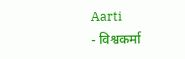Aarti
- विश्वकर्मा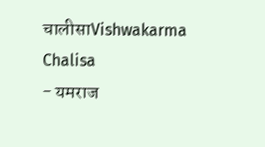चालीसाVishwakarma Chalisa
- यमराज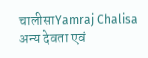चालीसाYamraj Chalisa
अन्य देवता एवं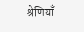श्रेणियाँ